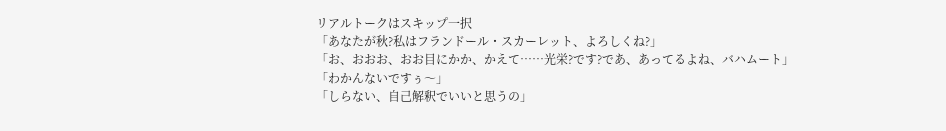リアルトークはスキップ一択
「あなたが秋?私はフランドール・スカーレット、よろしくね?」
「お、おおお、おお目にかか、かえて……光栄?です?であ、あってるよね、バハムート」
「わかんないですぅ〜」
「しらない、自己解釈でいいと思うの」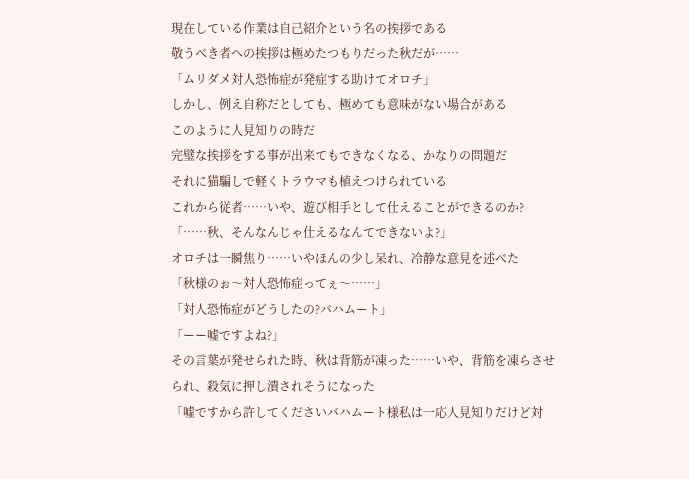現在している作業は自己紹介という名の挨拶である
敬うべき者への挨拶は極めたつもりだった秋だが……
「ムリダメ対人恐怖症が発症する助けてオロチ」
しかし、例え自称だとしても、極めても意味がない場合がある
このように人見知りの時だ
完璧な挨拶をする事が出来てもできなくなる、かなりの問題だ
それに猫騙しで軽くトラウマも植えつけられている
これから従者……いや、遊び相手として仕えることができるのか?
「……秋、そんなんじゃ仕えるなんてできないよ?」
オロチは一瞬焦り……いやほんの少し呆れ、冷静な意見を述べた
「秋様のぉ〜対人恐怖症ってぇ〜……」
「対人恐怖症がどうしたの?バハムート」
「ーー嘘ですよね?」
その言葉が発せられた時、秋は背筋が凍った……いや、背筋を凍らさせられ、殺気に押し潰されそうになった
「嘘ですから許してくださいバハムート様私は一応人見知りだけど対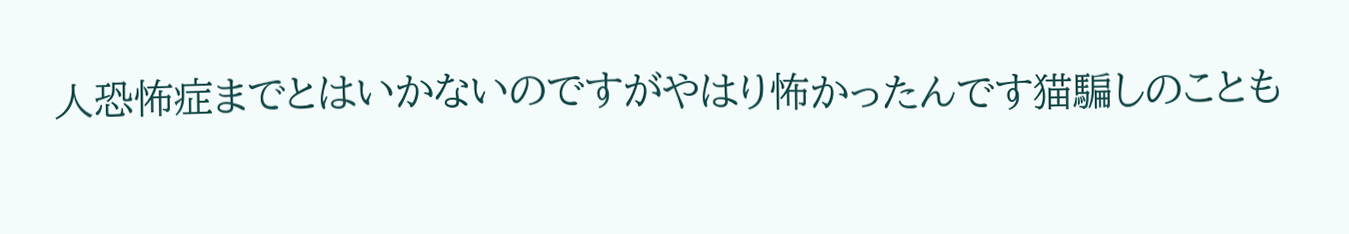人恐怖症までとはいかないのですがやはり怖かったんです猫騙しのことも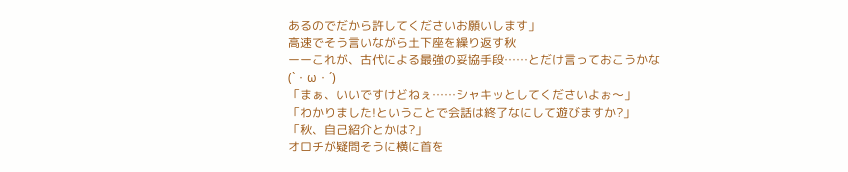あるのでだから許してくださいお願いします」
高速でそう言いながら土下座を繰り返す秋
ーーこれが、古代による最強の妥協手段……とだけ言っておこうかな(`・ω・´)
「まぁ、いいですけどねぇ……シャキッとしてくださいよぉ〜」
「わかりました!ということで会話は終了なにして遊びますか?」
「秋、自己紹介とかは?」
オロチが疑問そうに横に首を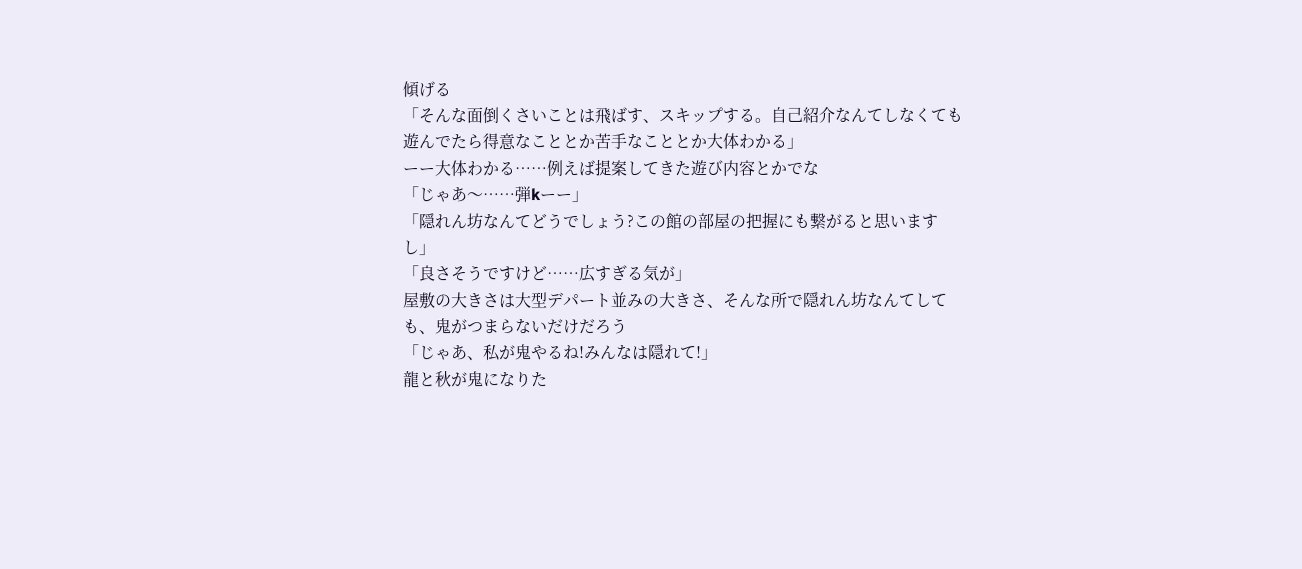傾げる
「そんな面倒くさいことは飛ばす、スキップする。自己紹介なんてしなくても遊んでたら得意なこととか苦手なこととか大体わかる」
ーー大体わかる……例えば提案してきた遊び内容とかでな
「じゃあ〜……弾kーー」
「隠れん坊なんてどうでしょう?この館の部屋の把握にも繋がると思いますし」
「良さそうですけど……広すぎる気が」
屋敷の大きさは大型デパート並みの大きさ、そんな所で隠れん坊なんてしても、鬼がつまらないだけだろう
「じゃあ、私が鬼やるね!みんなは隠れて!」
龍と秋が鬼になりた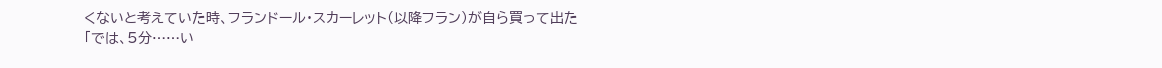くないと考えていた時、フランドール・スカーレット(以降フラン)が自ら買って出た
「では、5分……い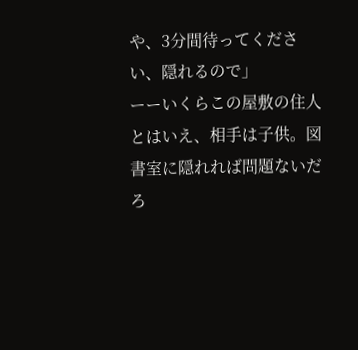や、3分間待ってください、隠れるので」
ーーいくらこの屋敷の住人とはいえ、相手は子供。図書室に隠れれば問題ないだろ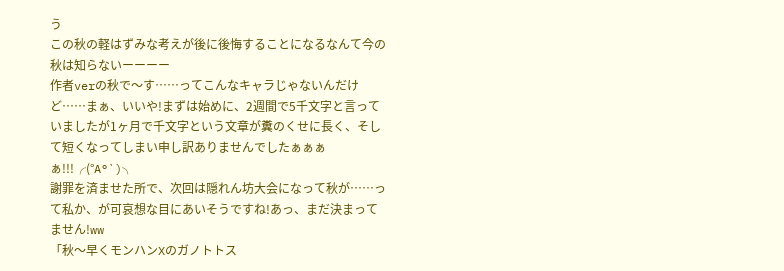う
この秋の軽はずみな考えが後に後悔することになるなんて今の秋は知らないーーーー
作者verの秋で〜す……ってこんなキャラじゃないんだけど……まぁ、いいや!まずは始めに、2週間で5千文字と言っていましたが1ヶ月で千文字という文章が糞のくせに長く、そして短くなってしまい申し訳ありませんでしたぁぁぁぁ!!!╭(°A°`)╮
謝罪を済ませた所で、次回は隠れん坊大会になって秋が……って私か、が可哀想な目にあいそうですね!あっ、まだ決まってません!ww
「秋〜早くモンハンXのガノトトス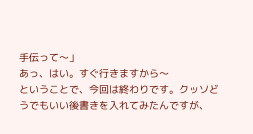手伝って〜」
あっ、はい。すぐ行きますから〜
ということで、今回は終わりです。クッソどうでもいい後書きを入れてみたんですが、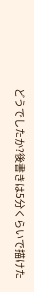どうでしたか?後書きは5分くらいで描けた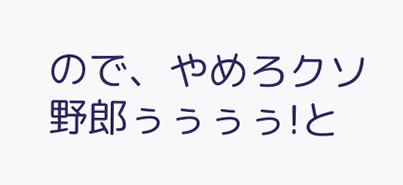ので、やめろクソ野郎ぅぅぅぅ!と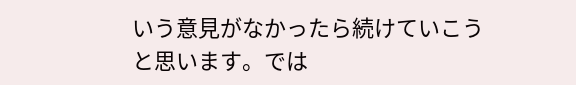いう意見がなかったら続けていこうと思います。では